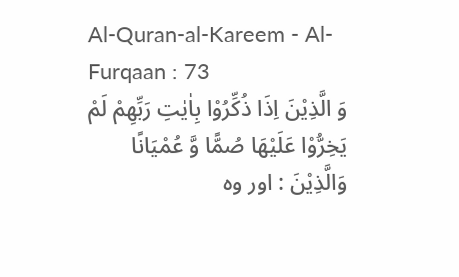Al-Quran-al-Kareem - Al-Furqaan : 73
وَ الَّذِیْنَ اِذَا ذُكِّرُوْا بِاٰیٰتِ رَبِّهِمْ لَمْ یَخِرُّوْا عَلَیْهَا صُمًّا وَّ عُمْیَانًا
وَالَّذِيْنَ : اور وہ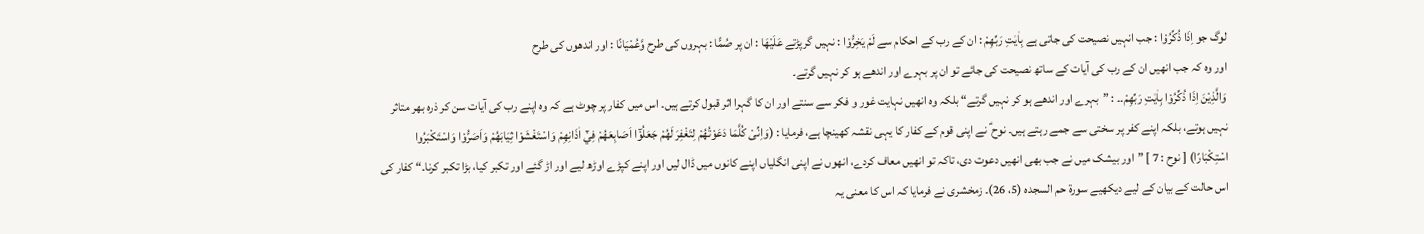لوگ جو اِذَا ذُكِّرُوْا : جب انہیں نصیحت کی جاتی ہے بِاٰيٰتِ رَبِّهِمْ : ان کے رب کے احکام سے لَمْ يَخِرُّوْا : نہیں گرپڑتے عَلَيْهَا : ان پر صُمًّا : بہروں کی طرح وَّعُمْيَانًا : اور اندھوں کی طرح
اور وہ کہ جب انھیں ان کے رب کی آیات کے ساتھ نصیحت کی جائے تو ان پر بہرے اور اندھے ہو کر نہیں گرتے۔
وَالَّذِيْنَ اِذَا ذُكِّرُوْا بِاٰيٰتِ رَبِّهِمْ۔۔ : ”بہرے اور اندھے ہو کر نہیں گرتے“ بلکہ وہ انھیں نہایت غور و فکر سے سنتے اور ان کا گہرا اثر قبول کرتے ہیں۔ اس میں کفار پر چوٹ ہے کہ وہ اپنے رب کی آیات سن کر ذرہ بھر متاثر نہیں ہوتے، بلکہ اپنے کفر پر سختی سے جمے رہتے ہیں۔ نوح ؑ نے اپنی قوم کے کفار کا یہی نقشہ کھینچا ہے، فرمایا : (وَاِنِّىْ كُلَّمَا دَعَوْتُهُمْ لِتَغْفِرَ لَهُمْ جَعَلُوْٓا اَصَابِعَهُمْ فِيْٓ اٰذَانِهِمْ وَاسْتَغْشَوْا ثِيَابَهُمْ وَاَصَرُّوْا وَاسْتَكْبَرُوا اسْتِكْبَارًا) [ نوح : 7 ] ”اور بیشک میں نے جب بھی انھیں دعوت دی، تاکہ تو انھیں معاف کردے، انھوں نے اپنی انگلیاں اپنے کانوں میں ڈال لیں اور اپنے کپڑے اوڑھ لیے اور اڑ گئے اور تکبر کیا، بڑا تکبر کرنا۔“ کفار کی اس حالت کے بیان کے لیے دیکھیے سورة حم السجدہ (5، 26)۔ زمخشری نے فرمایا کہ اس کا معنی یہ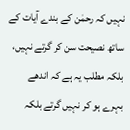نہیں کہ رحمٰن کے بندے آیات کے ساتھ نصیحت سن کر گرتے نہیں، بلکہ مطلب یہ ہے کہ اندھے بہرے ہو کر نہیں گرتے بلکہ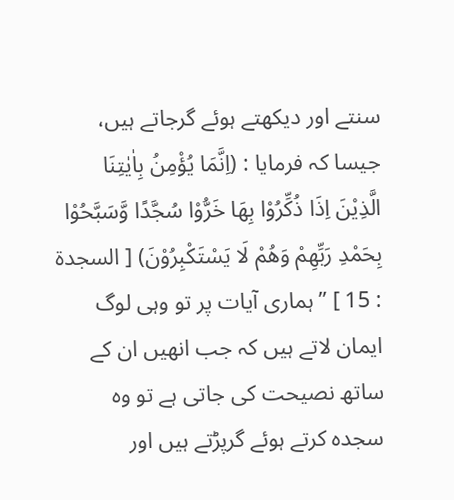سنتے اور دیکھتے ہوئے گرجاتے ہیں، جیسا کہ فرمایا : (اِنَّمَا يُؤْمِنُ بِاٰيٰتِنَا الَّذِيْنَ اِذَا ذُكِّرُوْا بِهَا خَرُّوْا سُجَّدًا وَّسَبَّحُوْا بِحَمْدِ رَبِّهِمْ وَهُمْ لَا يَسْتَكْبِرُوْنَ) [ السجدۃ : 15 ] ”ہماری آیات پر تو وہی لوگ ایمان لاتے ہیں کہ جب انھیں ان کے ساتھ نصیحت کی جاتی ہے تو وہ سجدہ کرتے ہوئے گرپڑتے ہیں اور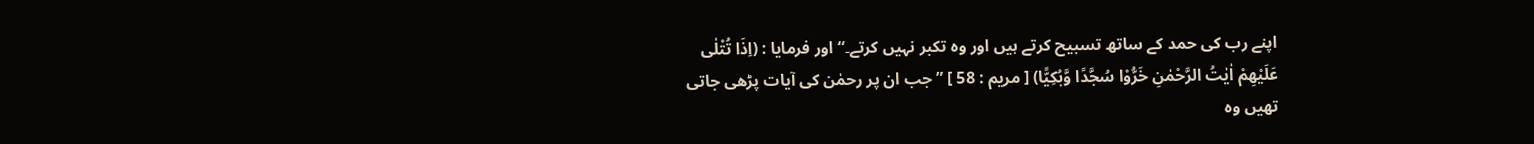اپنے رب کی حمد کے ساتھ تسبیح کرتے ہیں اور وہ تکبر نہیں کرتے۔“ اور فرمایا : (اِذَا تُتْلٰى عَلَيْهِمْ اٰيٰتُ الرَّحْمٰنِ خَرُّوْا سُجَّدًا وَّبُكِيًّا) [ مریم : 58 ] ”جب ان پر رحمٰن کی آیات پڑھی جاتی تھیں وہ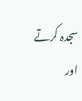سجدہ کرتے اور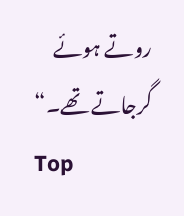روتے ہوئے گرجاتے تھے۔“
Top